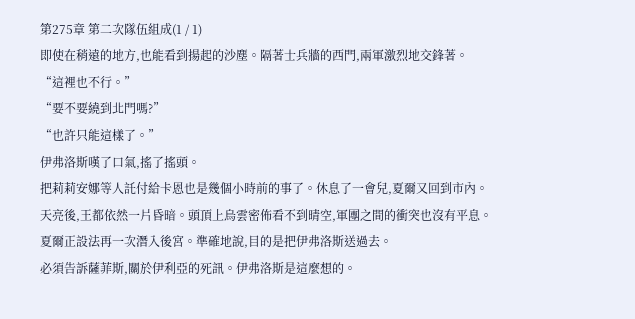第275章 第二次隊伍組成(1 / 1)
即使在稍遠的地方,也能看到揚起的沙塵。隔著士兵牆的西門,兩軍激烈地交鋒著。
“這裡也不行。”
“要不要繞到北門嗎?”
“也許只能這樣了。”
伊弗洛斯嘆了口氣,搖了搖頭。
把莉莉安娜等人託付給卡恩也是幾個小時前的事了。休息了一會兒,夏爾又回到市內。
天亮後,王都依然一片昏暗。頭頂上烏雲密佈看不到晴空,軍團之間的衝突也沒有平息。
夏爾正設法再一次潛入後宮。準確地說,目的是把伊弗洛斯送過去。
必須告訴薩菲斯,關於伊利亞的死訊。伊弗洛斯是這麼想的。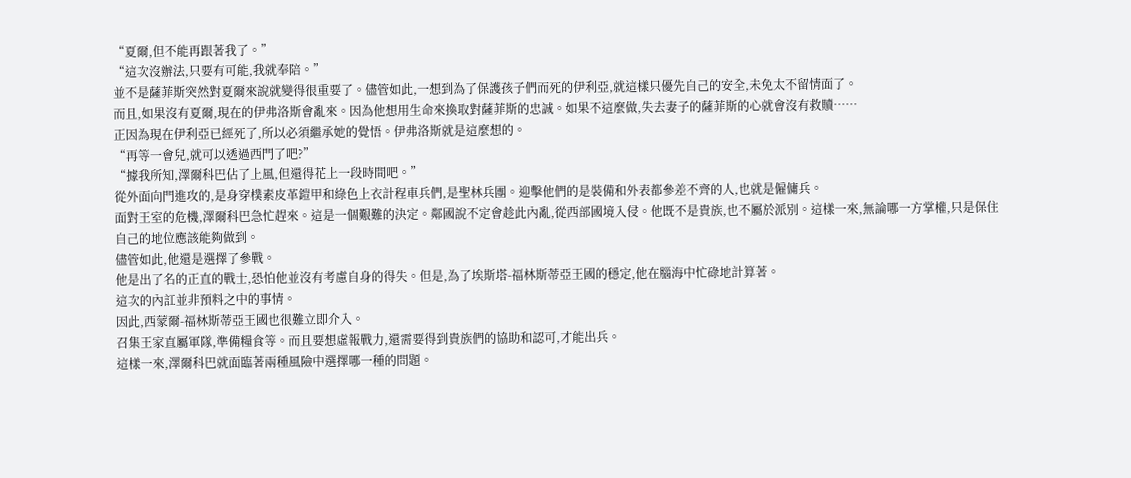“夏爾,但不能再跟著我了。”
“這次沒辦法,只要有可能,我就奉陪。”
並不是薩菲斯突然對夏爾來說就變得很重要了。儘管如此,一想到為了保護孩子們而死的伊利亞,就這樣只優先自己的安全,未免太不留情面了。
而且,如果沒有夏爾,現在的伊弗洛斯會亂來。因為他想用生命來換取對薩菲斯的忠誠。如果不這麼做,失去妻子的薩菲斯的心就會沒有救贖……
正因為現在伊利亞已經死了,所以必須繼承她的覺悟。伊弗洛斯就是這麼想的。
“再等一會兒,就可以透過西門了吧?”
“據我所知,澤爾科巴佔了上風,但還得花上一段時間吧。”
從外面向門進攻的,是身穿樸素皮革鎧甲和綠色上衣計程車兵們,是聖林兵團。迎擊他們的是裝備和外表都參差不齊的人,也就是僱傭兵。
面對王室的危機,澤爾科巴急忙趕來。這是一個艱難的決定。鄰國說不定會趁此內亂,從西部國境入侵。他既不是貴族,也不屬於派別。這樣一來,無論哪一方掌權,只是保住自己的地位應該能夠做到。
儘管如此,他還是選擇了參戰。
他是出了名的正直的戰士,恐怕他並沒有考慮自身的得失。但是,為了埃斯塔-福林斯蒂亞王國的穩定,他在腦海中忙碌地計算著。
這次的內訌並非預料之中的事情。
因此,西蒙爾-福林斯蒂亞王國也很難立即介入。
召集王家直屬軍隊,準備糧食等。而且要想虛報戰力,還需要得到貴族們的協助和認可,才能出兵。
這樣一來,澤爾科巴就面臨著兩種風險中選擇哪一種的問題。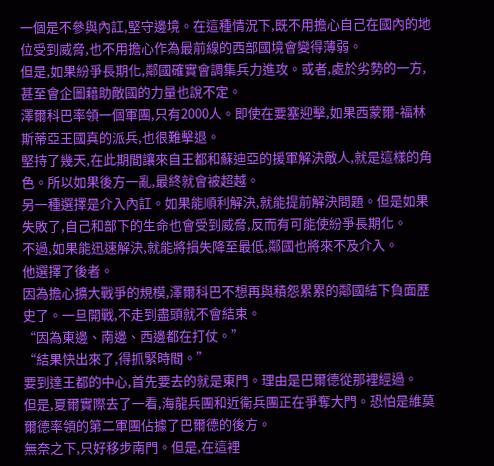一個是不參與內訌,堅守邊境。在這種情況下,既不用擔心自己在國內的地位受到威脅,也不用擔心作為最前線的西部國境會變得薄弱。
但是,如果紛爭長期化,鄰國確實會調集兵力進攻。或者,處於劣勢的一方,甚至會企圖藉助敵國的力量也說不定。
澤爾科巴率領一個軍團,只有2000人。即使在要塞迎擊,如果西蒙爾-福林斯蒂亞王國真的派兵,也很難擊退。
堅持了幾天,在此期間讓來自王都和蘇迪亞的援軍解決敵人,就是這樣的角色。所以如果後方一亂,最終就會被超越。
另一種選擇是介入內訌。如果能順利解決,就能提前解決問題。但是如果失敗了,自己和部下的生命也會受到威脅,反而有可能使紛爭長期化。
不過,如果能迅速解決,就能將損失降至最低,鄰國也將來不及介入。
他選擇了後者。
因為擔心擴大戰爭的規模,澤爾科巴不想再與積怨累累的鄰國結下負面歷史了。一旦開戰,不走到盡頭就不會結束。
“因為東邊、南邊、西邊都在打仗。”
“結果快出來了,得抓緊時間。”
要到達王都的中心,首先要去的就是東門。理由是巴爾德從那裡經過。
但是,夏爾實際去了一看,海龍兵團和近衛兵團正在爭奪大門。恐怕是維莫爾德率領的第二軍團佔據了巴爾德的後方。
無奈之下,只好移步南門。但是,在這裡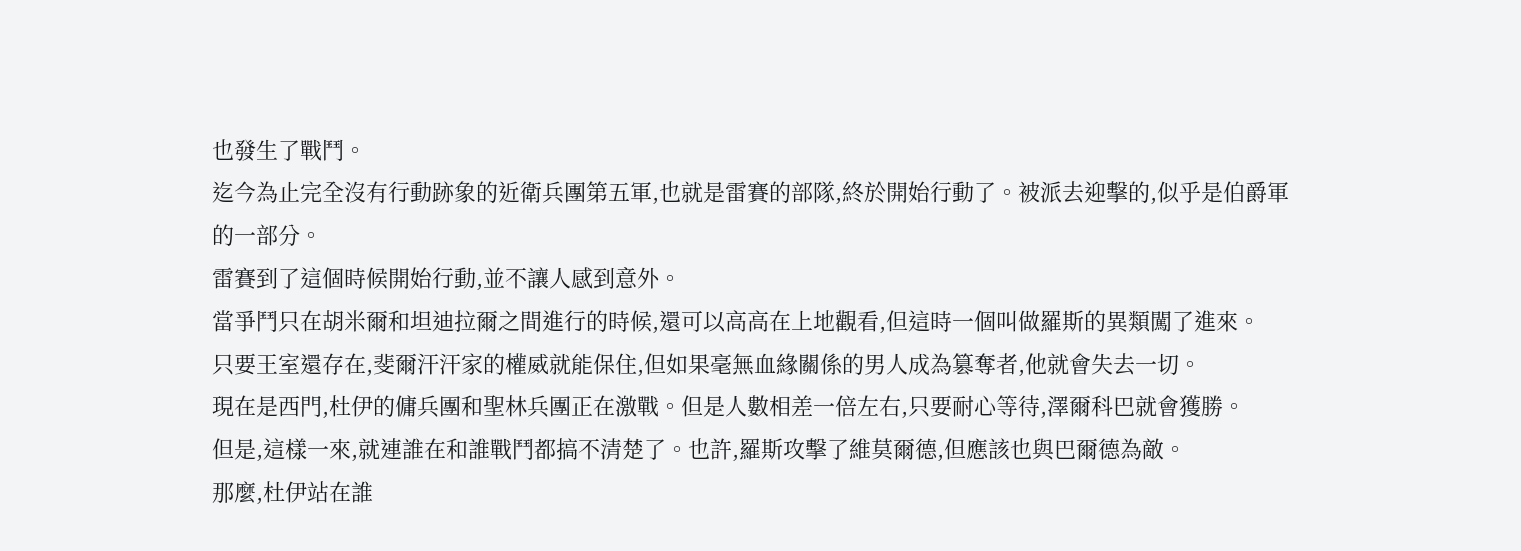也發生了戰鬥。
迄今為止完全沒有行動跡象的近衛兵團第五軍,也就是雷賽的部隊,終於開始行動了。被派去迎擊的,似乎是伯爵軍的一部分。
雷賽到了這個時候開始行動,並不讓人感到意外。
當爭鬥只在胡米爾和坦迪拉爾之間進行的時候,還可以高高在上地觀看,但這時一個叫做羅斯的異類闖了進來。
只要王室還存在,斐爾汗汗家的權威就能保住,但如果毫無血緣關係的男人成為篡奪者,他就會失去一切。
現在是西門,杜伊的傭兵團和聖林兵團正在激戰。但是人數相差一倍左右,只要耐心等待,澤爾科巴就會獲勝。
但是,這樣一來,就連誰在和誰戰鬥都搞不清楚了。也許,羅斯攻擊了維莫爾德,但應該也與巴爾德為敵。
那麼,杜伊站在誰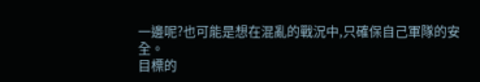一邊呢?也可能是想在混亂的戰況中,只確保自己軍隊的安全。
目標的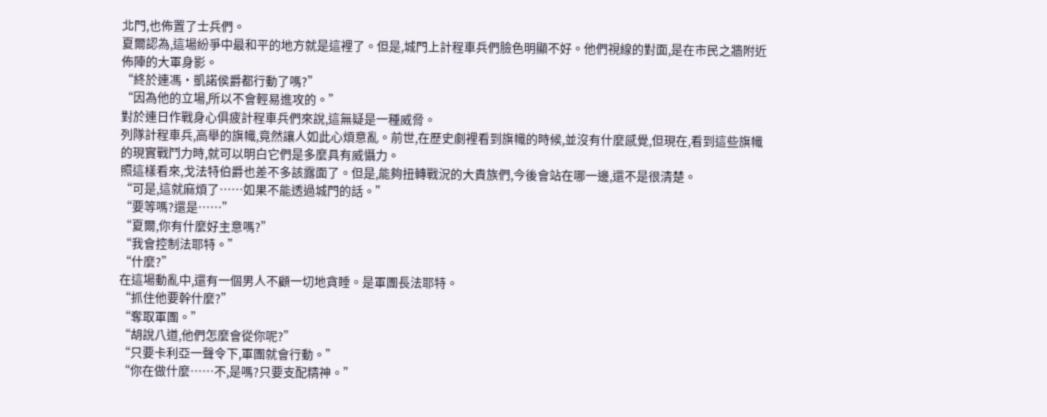北門,也佈置了士兵們。
夏爾認為,這場紛爭中最和平的地方就是這裡了。但是,城門上計程車兵們臉色明顯不好。他們視線的對面,是在市民之牆附近佈陣的大軍身影。
“終於連馮·凱諾侯爵都行動了嗎?”
“因為他的立場,所以不會輕易進攻的。”
對於連日作戰身心俱疲計程車兵們來說,這無疑是一種威脅。
列隊計程車兵,高舉的旗幟,竟然讓人如此心煩意亂。前世,在歷史劇裡看到旗幟的時候,並沒有什麼感覺,但現在,看到這些旗幟的現實戰鬥力時,就可以明白它們是多麼具有威懾力。
照這樣看來,戈法特伯爵也差不多該露面了。但是,能夠扭轉戰況的大貴族們,今後會站在哪一邊,還不是很清楚。
“可是,這就麻煩了……如果不能透過城門的話。”
“要等嗎?還是……”
“夏爾,你有什麼好主意嗎?”
“我會控制法耶特。”
“什麼?”
在這場動亂中,還有一個男人不顧一切地貪睡。是軍團長法耶特。
“抓住他要幹什麼?”
“奪取軍團。”
“胡說八道,他們怎麼會從你呢?”
“只要卡利亞一聲令下,軍團就會行動。”
“你在做什麼……不,是嗎?只要支配精神。”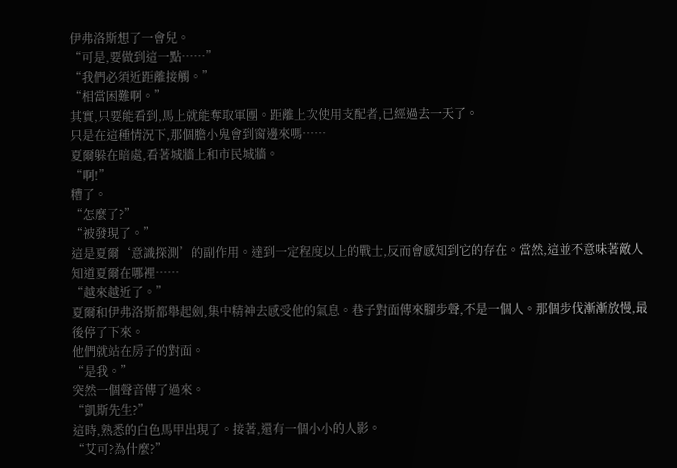伊弗洛斯想了一會兒。
“可是,要做到這一點……”
“我們必須近距離接觸。”
“相當困難啊。”
其實,只要能看到,馬上就能奪取軍團。距離上次使用支配者,已經過去一天了。
只是在這種情況下,那個膽小鬼會到窗邊來嗎……
夏爾躲在暗處,看著城牆上和市民城牆。
“啊!”
糟了。
“怎麼了?”
“被發現了。”
這是夏爾‘意識探測’的副作用。達到一定程度以上的戰士,反而會感知到它的存在。當然,這並不意味著敵人知道夏爾在哪裡……
“越來越近了。”
夏爾和伊弗洛斯都舉起劍,集中精神去感受他的氣息。巷子對面傳來腳步聲,不是一個人。那個步伐漸漸放慢,最後停了下來。
他們就站在房子的對面。
“是我。”
突然一個聲音傳了過來。
“凱斯先生?”
這時,熟悉的白色馬甲出現了。接著,還有一個小小的人影。
“艾可?為什麼?”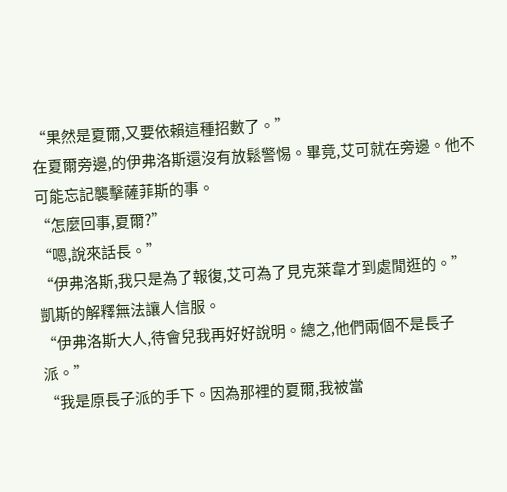“果然是夏爾,又要依賴這種招數了。”
在夏爾旁邊,的伊弗洛斯還沒有放鬆警惕。畢竟,艾可就在旁邊。他不可能忘記襲擊薩菲斯的事。
“怎麼回事,夏爾?”
“嗯,說來話長。”
“伊弗洛斯,我只是為了報復,艾可為了見克萊韋才到處閒逛的。”
凱斯的解釋無法讓人信服。
“伊弗洛斯大人,待會兒我再好好說明。總之,他們兩個不是長子派。”
“我是原長子派的手下。因為那裡的夏爾,我被當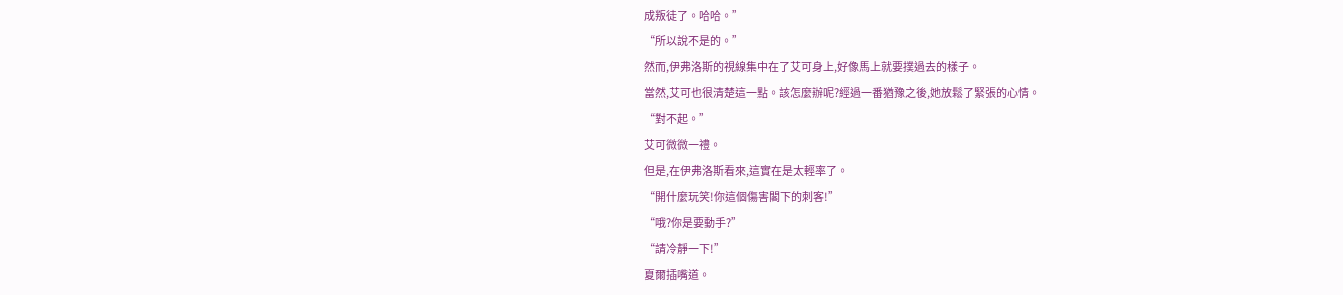成叛徒了。哈哈。”
“所以說不是的。”
然而,伊弗洛斯的視線集中在了艾可身上,好像馬上就要撲過去的樣子。
當然,艾可也很清楚這一點。該怎麼辦呢?經過一番猶豫之後,她放鬆了緊張的心情。
“對不起。”
艾可微微一禮。
但是,在伊弗洛斯看來,這實在是太輕率了。
“開什麼玩笑!你這個傷害閣下的刺客!”
“哦?你是要動手?”
“請冷靜一下!”
夏爾插嘴道。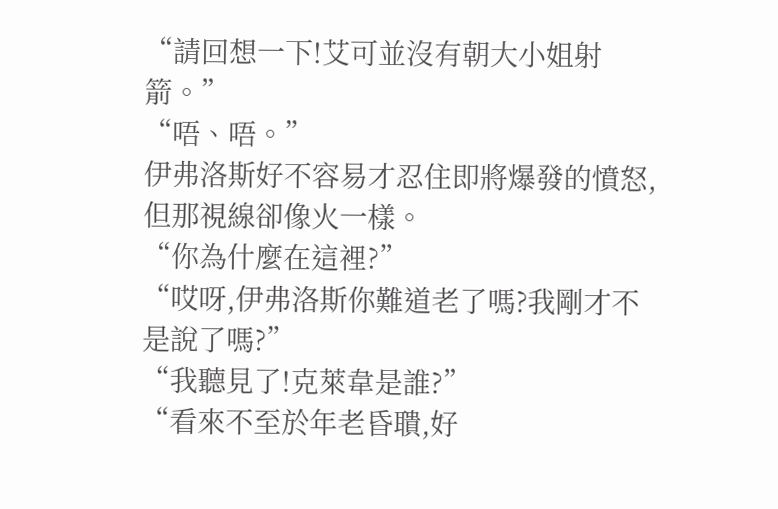“請回想一下!艾可並沒有朝大小姐射箭。”
“唔、唔。”
伊弗洛斯好不容易才忍住即將爆發的憤怒,但那視線卻像火一樣。
“你為什麼在這裡?”
“哎呀,伊弗洛斯你難道老了嗎?我剛才不是說了嗎?”
“我聽見了!克萊韋是誰?”
“看來不至於年老昏聵,好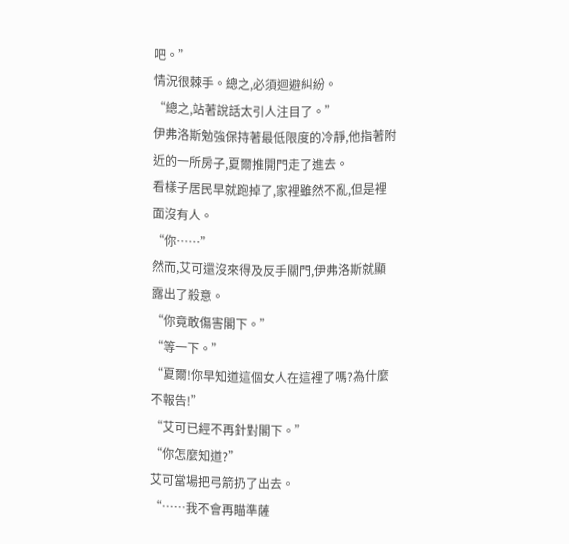吧。”
情況很棘手。總之,必須迴避糾紛。
“總之,站著說話太引人注目了。”
伊弗洛斯勉強保持著最低限度的冷靜,他指著附近的一所房子,夏爾推開門走了進去。
看樣子居民早就跑掉了,家裡雖然不亂,但是裡面沒有人。
“你……”
然而,艾可還沒來得及反手關門,伊弗洛斯就顯露出了殺意。
“你竟敢傷害閣下。”
“等一下。”
“夏爾!你早知道這個女人在這裡了嗎?為什麼不報告!”
“艾可已經不再針對閣下。”
“你怎麼知道?”
艾可當場把弓箭扔了出去。
“……我不會再瞄準薩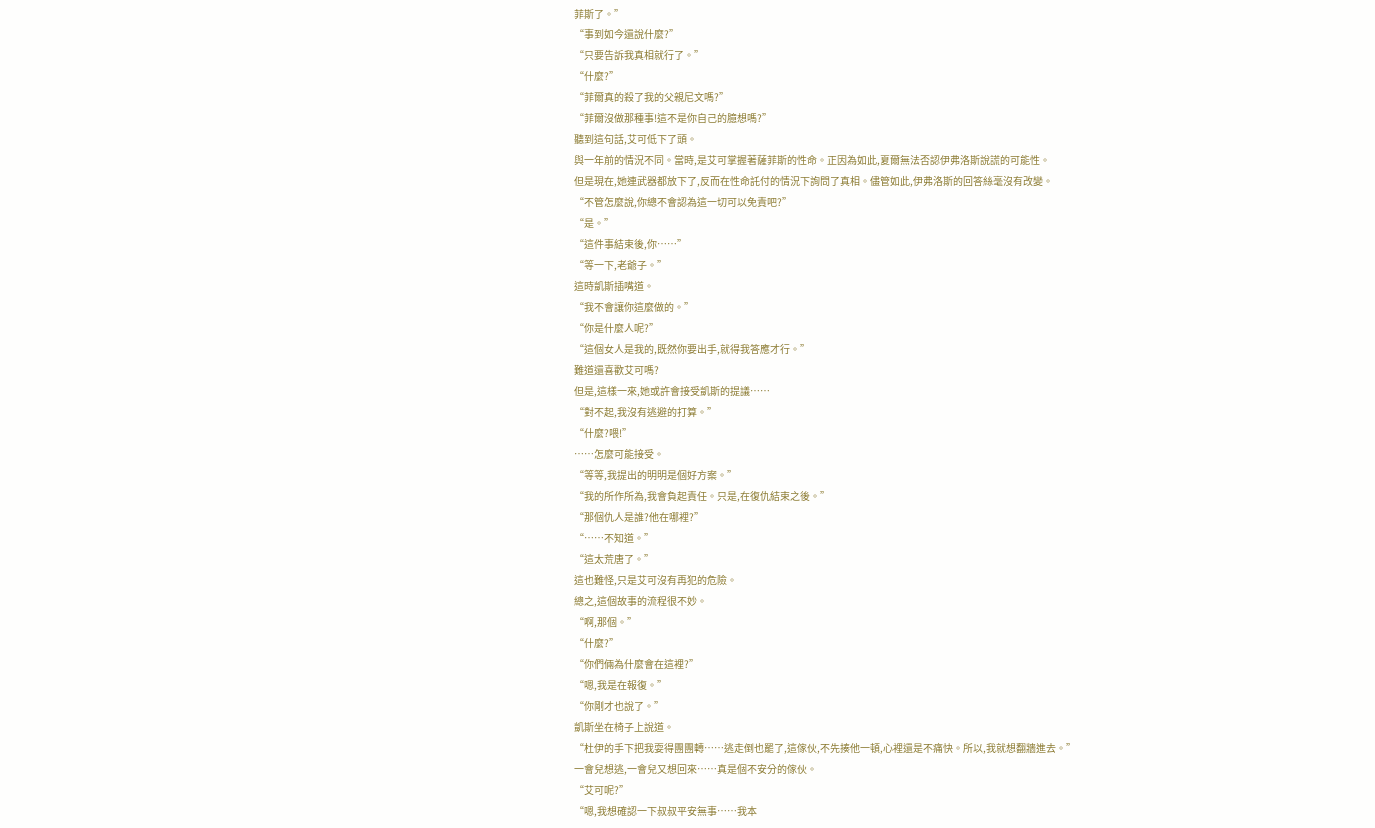菲斯了。”
“事到如今還說什麼?”
“只要告訴我真相就行了。”
“什麼?”
“菲爾真的殺了我的父親尼文嗎?”
“菲爾沒做那種事!這不是你自己的臆想嗎?”
聽到這句話,艾可低下了頭。
與一年前的情況不同。當時,是艾可掌握著薩菲斯的性命。正因為如此,夏爾無法否認伊弗洛斯說謊的可能性。
但是現在,她連武器都放下了,反而在性命託付的情況下詢問了真相。儘管如此,伊弗洛斯的回答絲毫沒有改變。
“不管怎麼說,你總不會認為這一切可以免責吧?”
“是。”
“這件事結束後,你……”
“等一下,老爺子。”
這時凱斯插嘴道。
“我不會讓你這麼做的。”
“你是什麼人呢?”
“這個女人是我的,既然你要出手,就得我答應才行。”
難道還喜歡艾可嗎?
但是,這樣一來,她或許會接受凱斯的提議……
“對不起,我沒有逃避的打算。”
“什麼?喂!”
……怎麼可能接受。
“等等,我提出的明明是個好方案。”
“我的所作所為,我會負起責任。只是,在復仇結束之後。”
“那個仇人是誰?他在哪裡?”
“……不知道。”
“這太荒唐了。”
這也難怪,只是艾可沒有再犯的危險。
總之,這個故事的流程很不妙。
“啊,那個。”
“什麼?”
“你們倆為什麼會在這裡?”
“嗯,我是在報復。”
“你剛才也說了。”
凱斯坐在椅子上說道。
“杜伊的手下把我耍得團團轉……逃走倒也罷了,這傢伙,不先揍他一頓,心裡還是不痛快。所以,我就想翻牆進去。”
一會兒想逃,一會兒又想回來……真是個不安分的傢伙。
“艾可呢?”
“嗯,我想確認一下叔叔平安無事……我本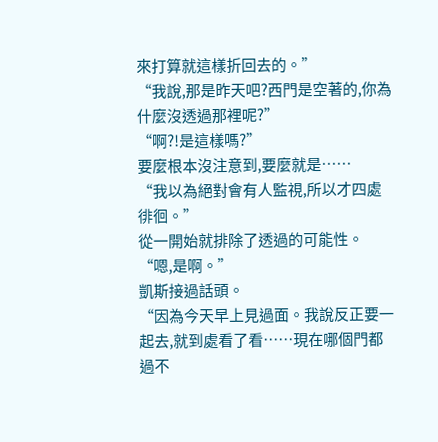來打算就這樣折回去的。”
“我說,那是昨天吧?西門是空著的,你為什麼沒透過那裡呢?”
“啊?!是這樣嗎?”
要麼根本沒注意到,要麼就是……
“我以為絕對會有人監視,所以才四處徘徊。”
從一開始就排除了透過的可能性。
“嗯,是啊。”
凱斯接過話頭。
“因為今天早上見過面。我說反正要一起去,就到處看了看……現在哪個門都過不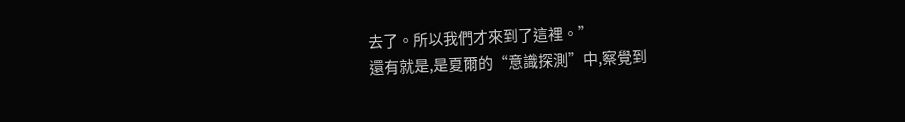去了。所以我們才來到了這裡。”
還有就是,是夏爾的“意識探測”中,察覺到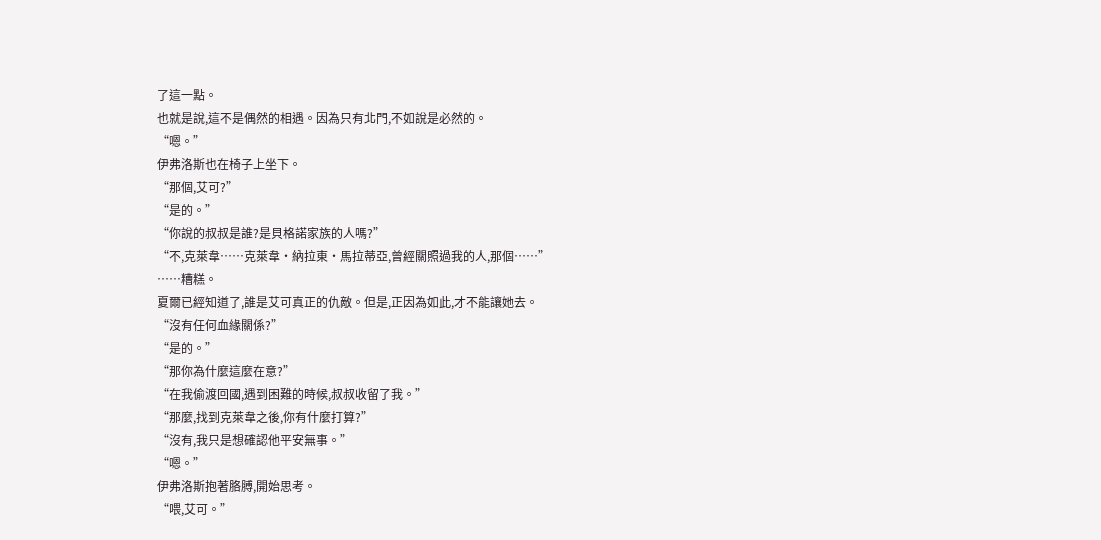了這一點。
也就是說,這不是偶然的相遇。因為只有北門,不如說是必然的。
“嗯。”
伊弗洛斯也在椅子上坐下。
“那個,艾可?”
“是的。”
“你說的叔叔是誰?是貝格諾家族的人嗎?”
“不,克萊韋……克萊韋·納拉東·馬拉蒂亞,曾經關照過我的人,那個……”
……糟糕。
夏爾已經知道了,誰是艾可真正的仇敵。但是,正因為如此,才不能讓她去。
“沒有任何血緣關係?”
“是的。”
“那你為什麼這麼在意?”
“在我偷渡回國,遇到困難的時候,叔叔收留了我。”
“那麼,找到克萊韋之後,你有什麼打算?”
“沒有,我只是想確認他平安無事。”
“嗯。”
伊弗洛斯抱著胳膊,開始思考。
“喂,艾可。”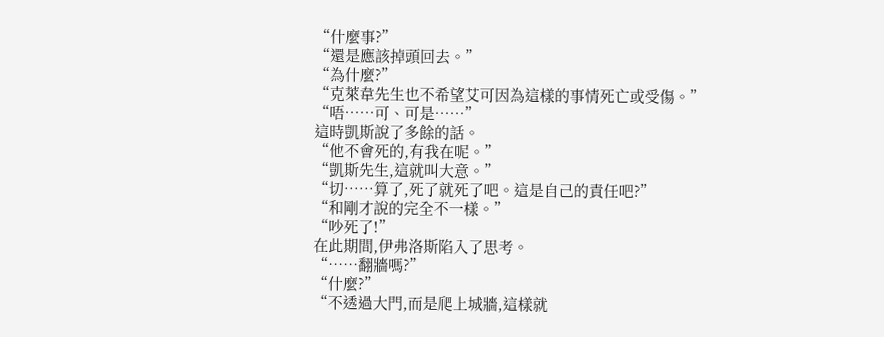“什麼事?”
“還是應該掉頭回去。”
“為什麼?”
“克萊韋先生也不希望艾可因為這樣的事情死亡或受傷。”
“唔……可、可是……”
這時凱斯說了多餘的話。
“他不會死的,有我在呢。”
“凱斯先生,這就叫大意。”
“切……算了,死了就死了吧。這是自己的責任吧?”
“和剛才說的完全不一樣。”
“吵死了!”
在此期間,伊弗洛斯陷入了思考。
“……翻牆嗎?”
“什麼?”
“不透過大門,而是爬上城牆,這樣就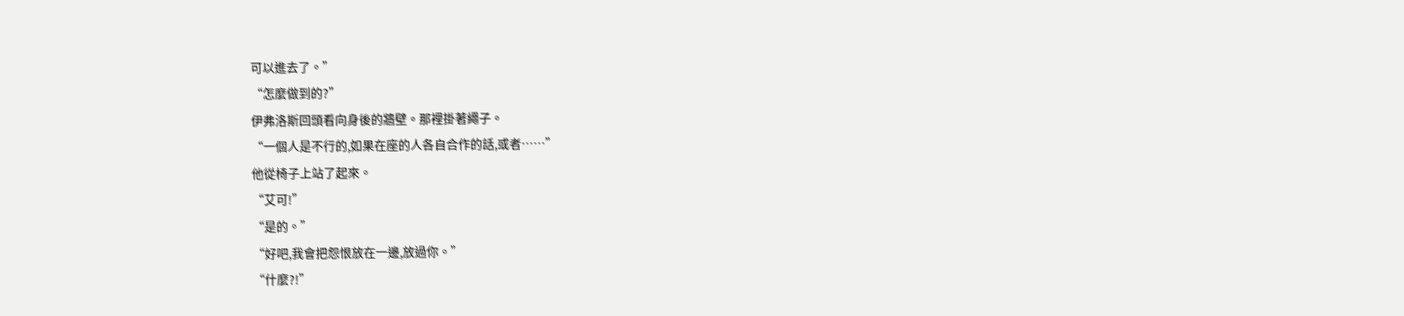可以進去了。”
“怎麼做到的?”
伊弗洛斯回頭看向身後的牆壁。那裡掛著繩子。
“一個人是不行的,如果在座的人各自合作的話,或者……”
他從椅子上站了起來。
“艾可!”
“是的。”
“好吧,我會把怨恨放在一邊,放過你。”
“什麼?!”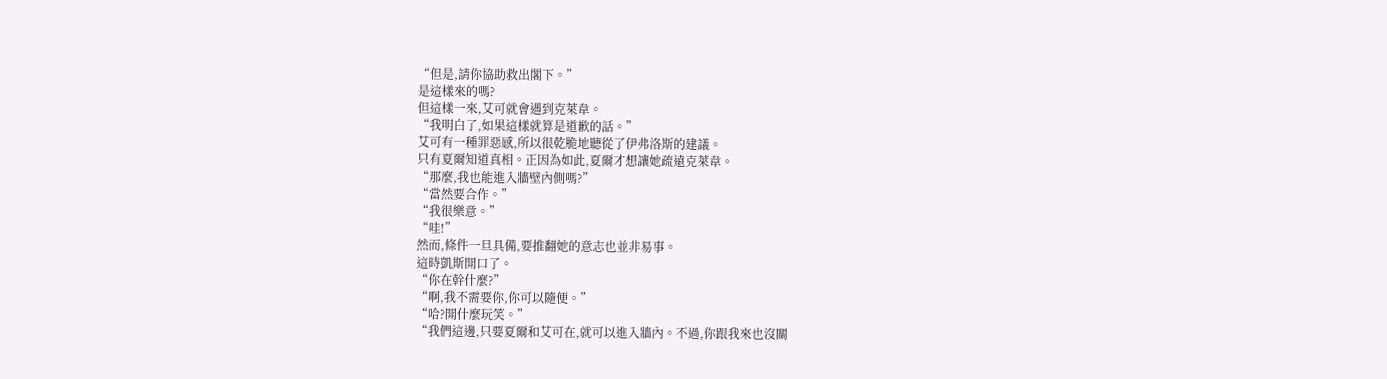“但是,請你協助救出閣下。”
是這樣來的嗎?
但這樣一來,艾可就會遇到克萊韋。
“我明白了,如果這樣就算是道歉的話。”
艾可有一種罪惡感,所以很乾脆地聽從了伊弗洛斯的建議。
只有夏爾知道真相。正因為如此,夏爾才想讓她疏遠克萊韋。
“那麼,我也能進入牆壁內側嗎?”
“當然要合作。”
“我很樂意。”
“哇!”
然而,條件一旦具備,要推翻她的意志也並非易事。
這時凱斯開口了。
“你在幹什麼?”
“啊,我不需要你,你可以隨便。”
“哈?開什麼玩笑。”
“我們這邊,只要夏爾和艾可在,就可以進入牆內。不過,你跟我來也沒關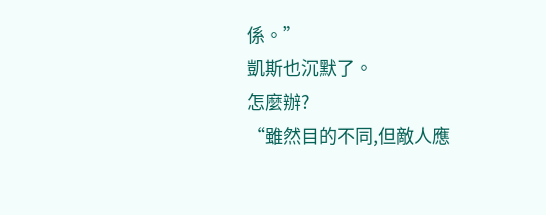係。”
凱斯也沉默了。
怎麼辦?
“雖然目的不同,但敵人應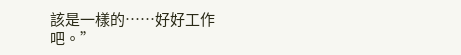該是一樣的……好好工作吧。”